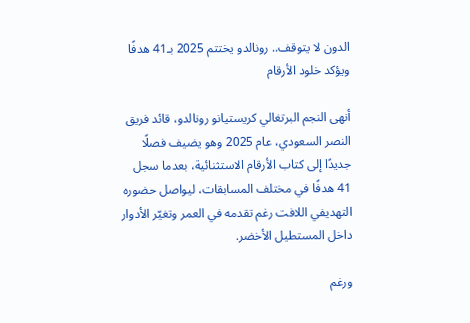الدون لا يتوقف.. رونالدو يختتم 2025 بـ41 هدفًا ويؤكد خلود الأرقام

أنهى النجم البرتغالي كريستيانو رونالدو، قائد فريق النصر السعودي، عام 2025 وهو يضيف فصلًا جديدًا إلى كتاب الأرقام الاستثنائية، بعدما سجل 41 هدفًا في مختلف المسابقات، ليواصل حضوره التهديفي اللافت رغم تقدمه في العمر وتغيّر الأدوار داخل المستطيل الأخضر.

ورغم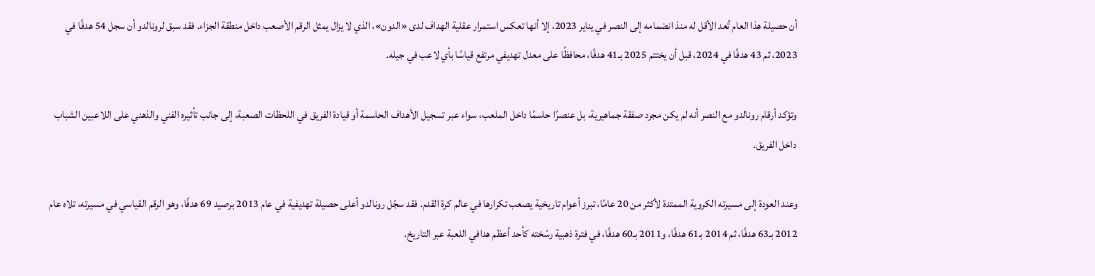أن حصيلة هذا العام تُعد الأقل له منذ انضمامه إلى النصر في يناير 2023، إلا أنها تعكس استمرار عقلية الهداف لدى «الدون»، الذي لا يزال يمثل الرقم الأصعب داخل منطقة الجزاء. فقد سبق لرونالدو أن سجل 54 هدفًا في 2023، ثم 43 هدفًا في 2024، قبل أن يختتم 2025 بـ41 هدفًا، محافظًا على معدل تهديفي مرتفع قياسًا بأي لاعب في جيله.

وتؤكد أرقام رونالدو مع النصر أنه لم يكن مجرد صفقة جماهيرية، بل عنصرًا حاسمًا داخل الملعب، سواء عبر تسجيل الأهداف الحاسمة أو قيادة الفريق في اللحظات الصعبة، إلى جانب تأثيره الفني والذهني على اللاعبين الشباب داخل الفريق.

وعند العودة إلى مسيرته الكروية الممتدة لأكثر من 20 عامًا، تبرز أعوام تاريخية يصعب تكرارها في عالم كرة القدم. فقد سجّل رونالدو أعلى حصيلة تهديفية في عام 2013 برصيد 69 هدفًا، وهو الرقم القياسي في مسيرته، تلاه عام 2012 بـ63 هدفًا، ثم 2014 بـ61 هدفًا، و2011 بـ60 هدفًا، في فترة ذهبية رسّخته كأحد أعظم هدافي اللعبة عبر التاريخ.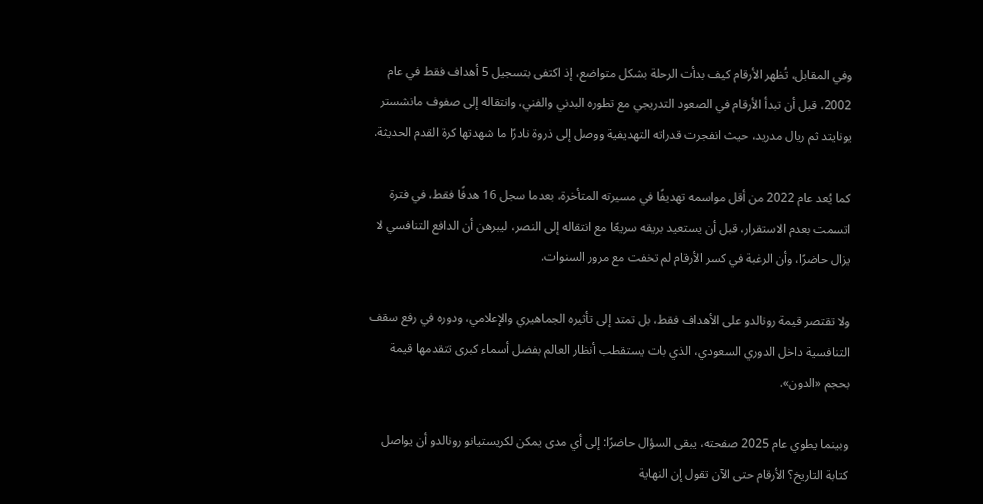وفي المقابل، تُظهر الأرقام كيف بدأت الرحلة بشكل متواضع، إذ اكتفى بتسجيل 5 أهداف فقط في عام 2002، قبل أن تبدأ الأرقام في الصعود التدريجي مع تطوره البدني والفني، وانتقاله إلى صفوف مانشستر يونايتد ثم ريال مدريد، حيث انفجرت قدراته التهديفية ووصل إلى ذروة نادرًا ما شهدتها كرة القدم الحديثة.

كما يُعد عام 2022 من أقل مواسمه تهديفًا في مسيرته المتأخرة، بعدما سجل 16 هدفًا فقط، في فترة اتسمت بعدم الاستقرار، قبل أن يستعيد بريقه سريعًا مع انتقاله إلى النصر، ليبرهن أن الدافع التنافسي لا يزال حاضرًا، وأن الرغبة في كسر الأرقام لم تخفت مع مرور السنوات.

ولا تقتصر قيمة رونالدو على الأهداف فقط، بل تمتد إلى تأثيره الجماهيري والإعلامي، ودوره في رفع سقف التنافسية داخل الدوري السعودي، الذي بات يستقطب أنظار العالم بفضل أسماء كبرى تتقدمها قيمة بحجم «الدون».

وبينما يطوي عام 2025 صفحته، يبقى السؤال حاضرًا: إلى أي مدى يمكن لكريستيانو رونالدو أن يواصل كتابة التاريخ؟ الأرقام حتى الآن تقول إن النهاية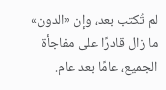لم تُكتب بعد، وإن «الدون» ما زال قادرًا على مفاجأة الجميع، عامًا بعد عام.